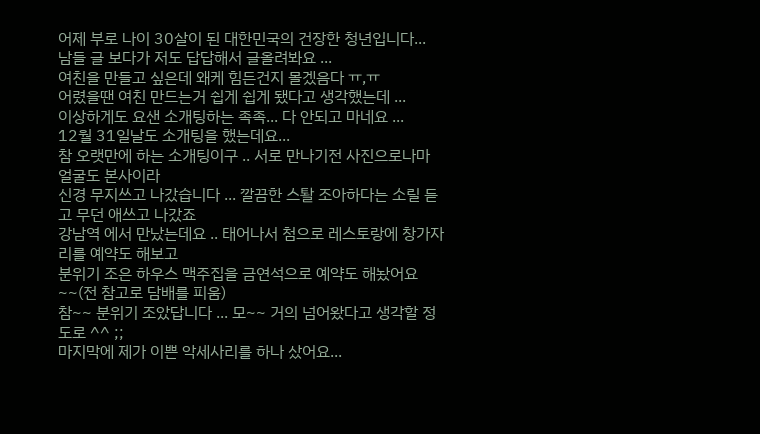어제 부로 나이 30살이 된 대한민국의 건장한 청년입니다...
남들 글 보다가 저도 답답해서 글올려봐요 ...
여친을 만들고 싶은데 왜케 힘든건지 몰겠음다 ㅠ,ㅠ
어렸을땐 여친 만드는거 쉽게 쉽게 됐다고 생각했는데 ...
이상하게도 요샌 소개팅하는 족족... 다 안되고 마네요 ...
12월 31일날도 소개팅을 했는데요...
참 오랫만에 하는 소개팅이구 .. 서로 만나기전 사진으로나마 얼굴도 본사이라
신경 무지쓰고 나갔습니다 ... 깔끔한 스퇄 조아하다는 소릴 듣고 무던 애쓰고 나갔죠
강남역 에서 만났는데요 .. 태어나서 첨으로 레스토랑에 창가자리를 예약도 해보고
분위기 조은 하우스 맥주집을 금연석으로 예약도 해놨어요 ~~(전 참고로 담배를 피움)
참~~ 분위기 조았답니다 ... 모~~ 거의 넘어왔다고 생각할 정도로 ^^ ;;
마지막에 제가 이쁜 악세사리를 하나 샀어요...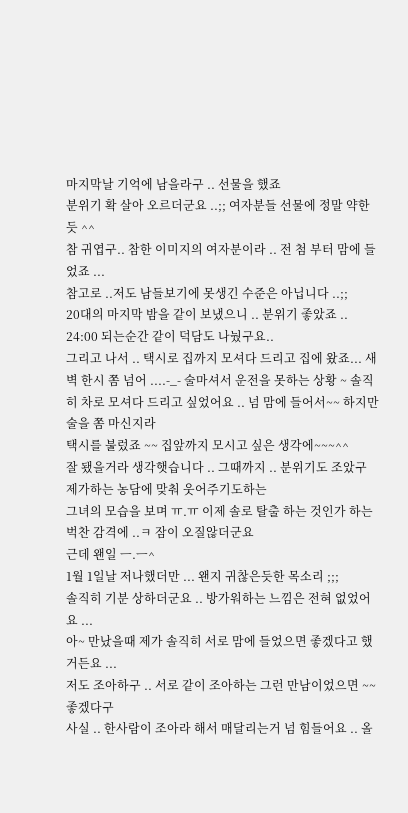마지막날 기억에 남을라구 .. 선물을 했죠
분위기 확 살아 오르더군요 ..;; 여자분들 선물에 정말 약한듯 ^^
참 귀엽구.. 참한 이미지의 여자분이라 .. 전 첨 부터 맘에 들었죠 ...
참고로 ..저도 남들보기에 못생긴 수준은 아닙니다 ..;;
20대의 마지막 밤을 같이 보냈으니 .. 분위기 좋았죠 .. 24:00 되는순간 같이 덕담도 나눴구요..
그리고 나서 .. 택시로 집까지 모셔다 드리고 집에 왔죠... 새벽 한시 쫌 넘어 ....-_- 술마셔서 운전을 못하는 상황 ~ 솔직히 차로 모셔다 드리고 싶었어요 .. 넘 맘에 들어서~~ 하지만 술을 쫌 마신지라
택시를 불렀죠 ~~ 집앞까지 모시고 싶은 생각에~~~^^
잘 됐을거라 생각햇습니다 .. 그때까지 .. 분위기도 조았구 제가하는 농담에 맞춰 웃어주기도하는
그녀의 모습을 보며 ㅠ.ㅠ 이제 솔로 탈출 하는 것인가 하는 벅찬 감격에 ..ㅋ 잠이 오질않더군요
근데 왠일 ㅡ.ㅡ^
1월 1일날 저나했더만 ... 왠지 귀찮은듯한 목소리 ;;;
솔직히 기분 상하더군요 .. 방가워하는 느낌은 전혀 없었어요 ...
아~ 만났을때 제가 솔직히 서로 맘에 들었으면 좋겠다고 했거든요 ...
저도 조아하구 .. 서로 같이 조아하는 그런 만남이었으면 ~~좋겠다구
사실 .. 한사람이 조아라 해서 매달리는거 넘 힘들어요 .. 올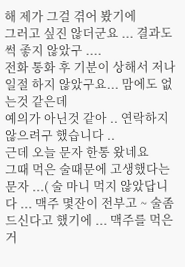해 제가 그걸 겪어 봤기에
그러고 싶진 않더군요 ... 결과도 썩 좋지 않았구 ....
전화 통화 후 기분이 상해서 저나 일절 하지 않았구요... 맘에도 없는것 같은데
예의가 아닌것 같아 .. 연락하지 않으려구 했습니다 ..
근데 오늘 문자 한통 왔네요
그때 먹은 술때문에 고생했다는 문자 ...( 술 마니 먹지 않았답니다 ... 맥주 몇잔이 전부고 ~ 술좀 드신다고 했기에 ... 맥주를 먹은거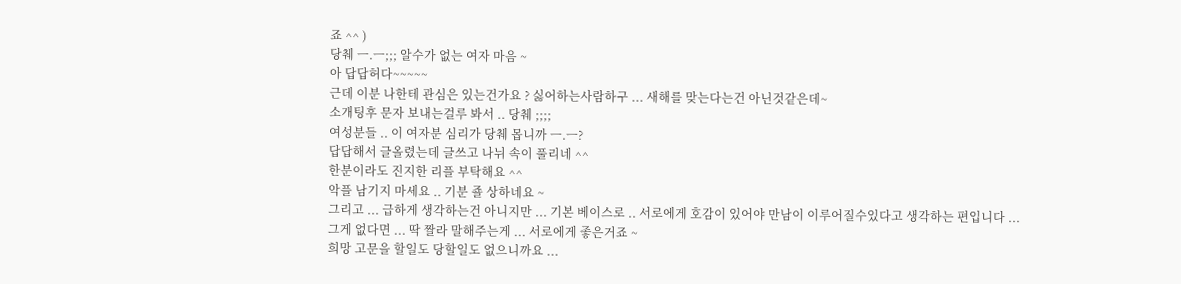죠 ^^ )
당췌 ㅡ.ㅡ;;; 알수가 없는 여자 마음 ~
아 답답허다~~~~~
근데 이분 나한테 관심은 있는건가요 ? 싫어하는사람하구 ... 새해를 맞는다는건 아닌것같은데~
소개팅후 문자 보내는걸루 봐서 .. 당췌 ;;;;
여성분들 .. 이 여자분 심리가 당췌 몹니까 ㅡ.ㅡ?
답답해서 글올렸는데 글쓰고 나뉘 속이 풀리네 ^^
한분이라도 진지한 리플 부탁해요 ^^
악플 남기지 마세요 .. 기분 죨 상하네요 ~
그리고 ... 급하게 생각하는건 아니지만 ... 기본 베이스로 .. 서로에게 호감이 있어야 만남이 이루어질수있다고 생각하는 편입니다 ...
그게 없다면 ... 딱 짤라 말해주는게 ... 서로에게 좋은거죠 ~
희망 고문을 할일도 당할일도 없으니까요 ...